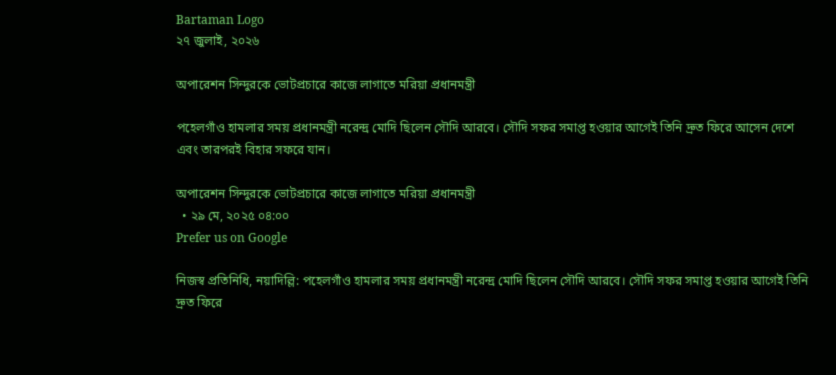Bartaman Logo
২৭ জুলাই, ২০২৬

অপারেশন সিন্দুরকে ভোটপ্রচারে কাজে লাগাতে মরিয়া প্রধানমন্ত্রী

পহেলগাঁও হামলার সময় প্রধানমন্ত্রী নরেন্দ্র মোদি ছিলেন সৌদি আরবে। সৌদি সফর সমাপ্ত হওয়ার আগেই তিনি দ্রুত ফিরে আসেন দেশে এবং তারপরই বিহার সফরে যান।

অপারেশন সিন্দুরকে ভোটপ্রচারে কাজে লাগাতে মরিয়া প্রধানমন্ত্রী
  • ২৯ মে, ২০২৫ ০৪:০০
Prefer us on Google

নিজস্ব প্রতিনিধি, নয়াদিল্লি: পহেলগাঁও হামলার সময় প্রধানমন্ত্রী নরেন্দ্র মোদি ছিলেন সৌদি আরবে। সৌদি সফর সমাপ্ত হওয়ার আগেই তিনি দ্রুত ফিরে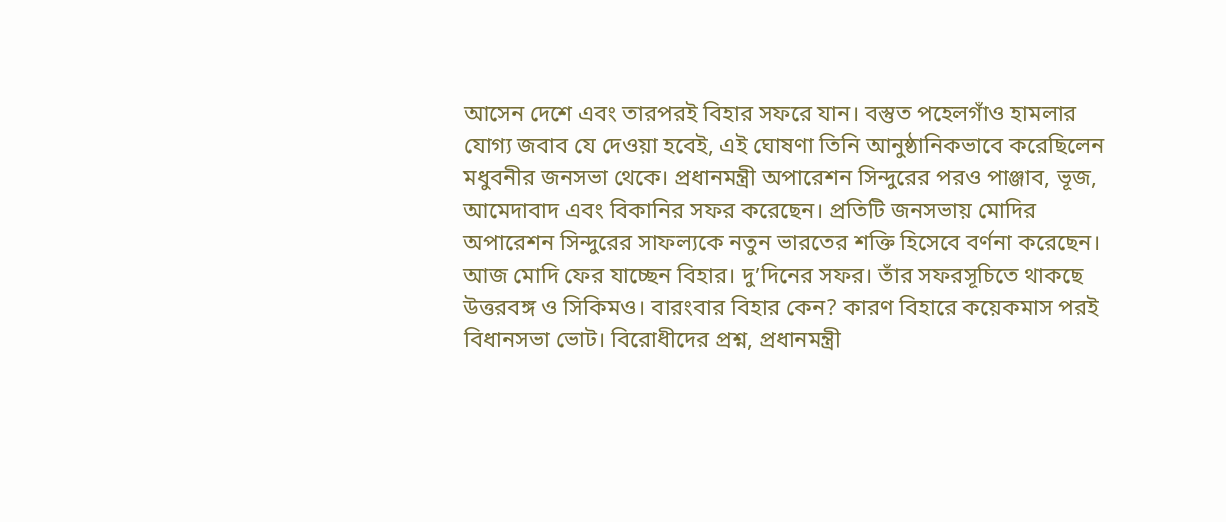আসেন দেশে এবং তারপরই বিহার সফরে যান। বস্তুত পহেলগাঁও হামলার যোগ্য জবাব যে দেওয়া হবেই, এই ঘোষণা তিনি আনুষ্ঠানিকভাবে করেছিলেন মধুবনীর জনসভা থেকে। প্রধানমন্ত্রী অপারেশন সিন্দুরের পরও পাঞ্জাব, ভূজ, আমেদাবাদ এবং বিকানির সফর করেছেন। প্রতিটি জনসভায় মোদির অপারেশন সিন্দুরের সাফল্যকে নতুন ভারতের শক্তি হিসেবে বর্ণনা করেছেন। আজ মোদি ফের যাচ্ছেন বিহার। দু’দিনের সফর। তাঁর সফরসূচিতে থাকছে উত্তরবঙ্গ ও সিকিমও। বারংবার বিহার কেন? কারণ বিহারে কয়েকমাস পরই বিধানসভা ভোট। বিরোধীদের প্রশ্ন, প্রধানমন্ত্রী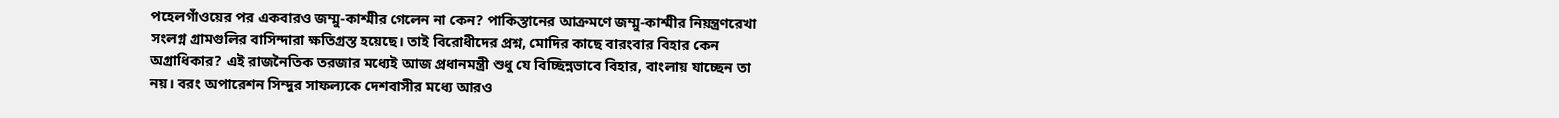পহেলগাঁওয়ের পর একবারও জম্মু-কাশ্মীর গেলেন না কেন? পাকিস্তানের আক্রমণে জম্মু-কাশ্মীর নিয়ন্ত্রণরেখা সংলগ্ন গ্রামগুলির বাসিন্দারা ক্ষতিগ্রস্ত হয়েছে। তাই বিরোধীদের প্রশ্ন, মোদির কাছে বারংবার বিহার কেন অগ্রাধিকার? এই রাজনৈতিক তরজার মধ্যেই আজ প্রধানমন্ত্রী শুধু যে বিচ্ছিন্নভাবে বিহার, বাংলায় যাচ্ছেন তা নয়। বরং অপারেশন সিন্দুর সাফল্যকে দেশবাসীর মধ্যে আরও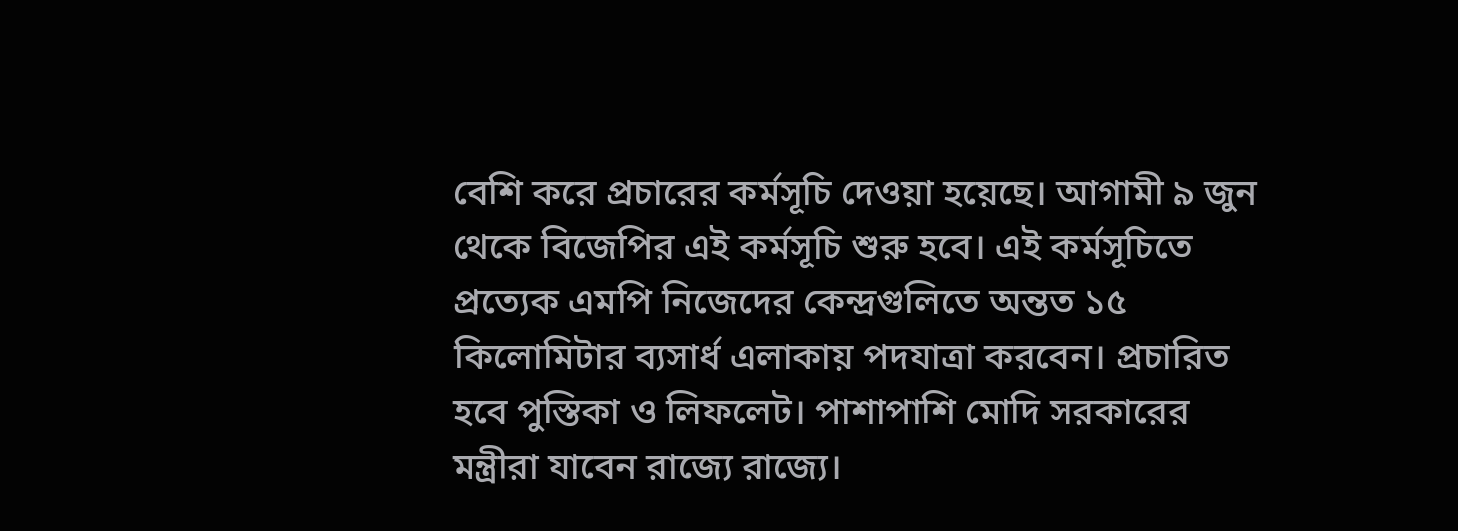বেশি করে প্রচারের কর্মসূচি দেওয়া হয়েছে। আগামী ৯ জুন থেকে বিজেপির এই কর্মসূচি শুরু হবে। এই কর্মসূচিতে  প্রত্যেক এমপি নিজেদের কেন্দ্রগুলিতে অন্তত ১৫ কিলোমিটার ব্যসার্ধ এলাকায় পদযাত্রা করবেন। প্রচারিত হবে পুস্তিকা ও লিফলেট। পাশাপাশি মোদি সরকারের মন্ত্রীরা যাবেন রাজ্যে রাজ্যে।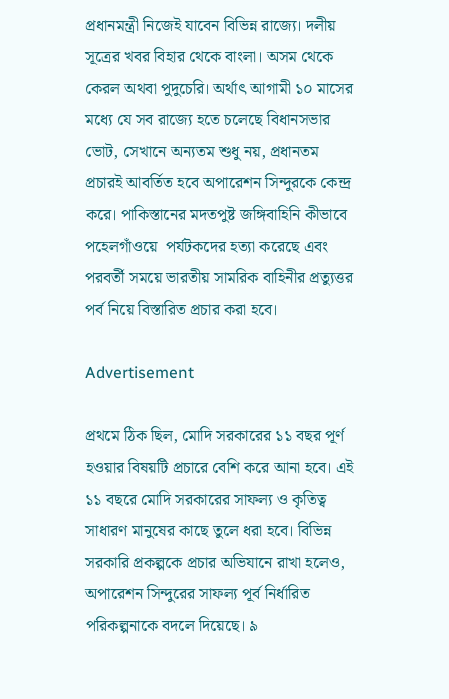প্রধানমন্ত্রী নিজেই যাবেন বিভিন্ন রাজ্যে। দলীয় সূত্রের খবর বিহার থেকে বাংলা। অসম থেকে কেরল অথবা পুদুচেরি। অর্থাৎ আগামী ১০ মাসের মধ্যে যে সব রাজ্যে হতে চলেছে বিধানসভার ভোট, সেখানে অন্যতম শুধু নয়, প্রধানতম প্রচারই আবর্তিত হবে অপারেশন সিন্দুরকে কেন্দ্র করে। পাকিস্তানের মদতপুষ্ট জঙ্গিবাহিনি কীভাবে পহেলগাঁওয়ে  পর্যটকদের হত্যা করেছে এবং পরবর্তী সময়ে ভারতীয় সামরিক বাহিনীর প্রত্যুত্তর পর্ব নিয়ে বিস্তারিত প্রচার করা হবে।

Advertisement

প্রথমে ঠিক ছিল, মোদি সরকারের ১১ বছর পূর্ণ হওয়ার বিষয়টি প্রচারে বেশি করে আনা হবে। এই ১১ বছরে মোদি সরকারের সাফল্য ও কৃতিত্ব সাধারণ মানুষের কাছে তুলে ধরা হবে। বিভিন্ন সরকারি প্রকল্পকে প্রচার অভিযানে রাখা হলেও, অপারেশন সিন্দুরের সাফল্য পূর্ব নির্ধারিত পরিকল্পনাকে বদলে দিয়েছে। ৯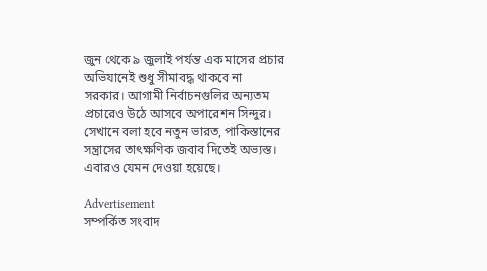জুন থেকে ৯ জুলাই পর্যন্ত এক মাসের প্রচার অভিযানেই শুধু সীমাবদ্ধ থাকবে না সরকার। আগামী নির্বাচনগুলির অন্যতম প্রচারেও উঠে আসবে অপারেশন সিন্দুর। সেখানে বলা হবে নতুন ভারত, পাকিস্তানের সন্ত্রাসের তাৎক্ষণিক জবাব দিতেই অভ্যস্ত। এবারও যেমন দেওয়া হয়েছে।

Advertisement
সম্পর্কিত সংবাদ